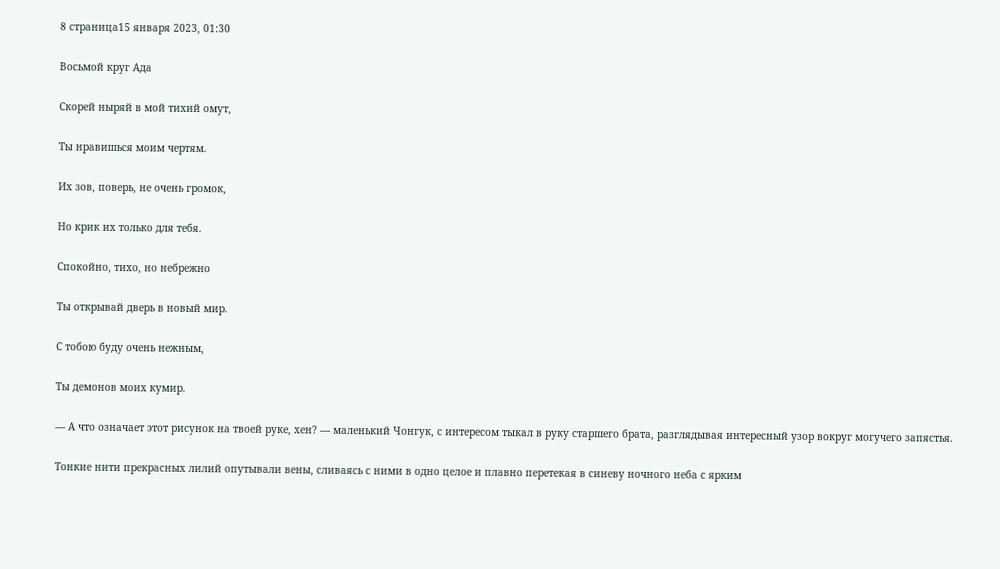8 страница15 января 2023, 01:30

Восьмой круг Ада

Скорей ныряй в мой тихий омут,

Ты нравишься моим чертям.

Их зов, поверь, не очень громок,

Но крик их только для тебя.

Спокойно, тихо, но небрежно

Ты открывай дверь в новый мир.

С тобою буду очень нежным,

Ты демонов моих кумир.

— А что означает этот рисунок на твоей руке, хен? — маленький Чонгук, с интересом тыкал в руку старшего брата, разглядывая интересный узор вокруг могучего запястья.

Тонкие нити прекрасных лилий опутывали вены, сливаясь с ними в одно целое и плавно перетекая в синеву ночного неба с ярким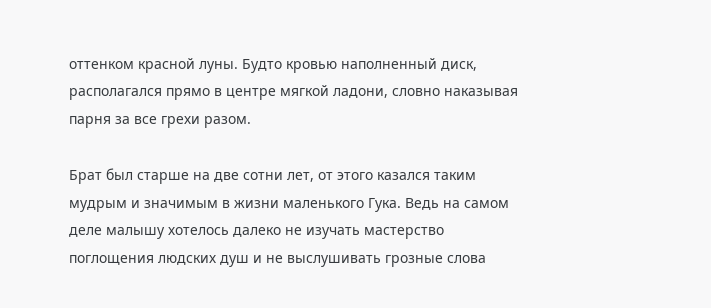оттенком красной луны. Будто кровью наполненный диск, располагался прямо в центре мягкой ладони, словно наказывая парня за все грехи разом.

Брат был старше на две сотни лет, от этого казался таким мудрым и значимым в жизни маленького Гука. Ведь на самом деле малышу хотелось далеко не изучать мастерство поглощения людских душ и не выслушивать грозные слова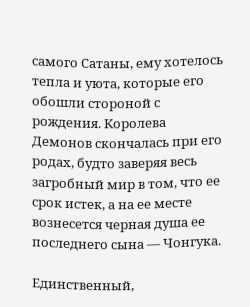самого Сатаны, ему хотелось тепла и уюта, которые его обошли стороной с рождения. Королева Демонов скончалась при его родах, будто заверяя весь загробный мир в том, что ее срок истек, а на ее месте вознесется черная душа ее последнего сына — Чонгука.

Единственный,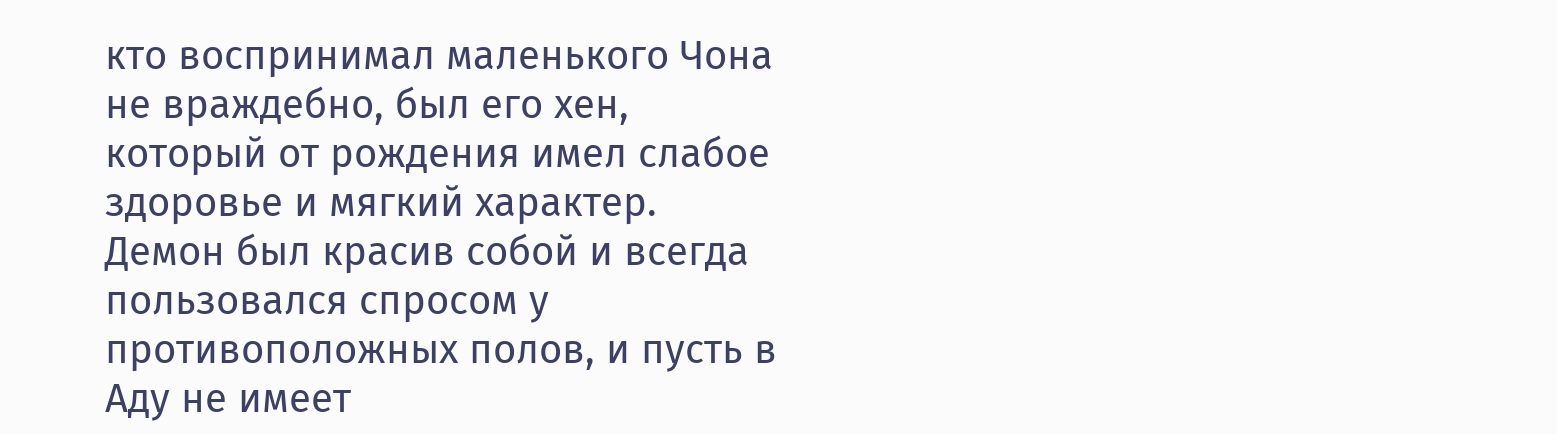кто воспринимал маленького Чона не враждебно, был его хен, который от рождения имел слабое здоровье и мягкий характер. Демон был красив собой и всегда пользовался спросом у противоположных полов, и пусть в Аду не имеет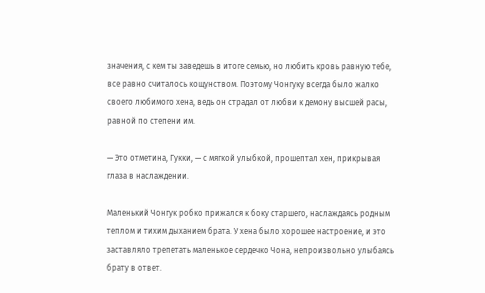значения, с кем ты заведешь в итоге семью, но любить кровь равную тебе, все равно считалось кощунством. Поэтому Чонгуку всегда было жалко своего любимого хена, ведь он страдал от любви к демону высшей расы, равной по степени им.

— Это отметина, Гукки, — с мягкой улыбкой, прошептал хен, прикрывая глаза в наслаждении.

Маленький Чонгук робко прижался к боку старшего, наслаждаясь родным теплом и тихим дыханием брата. У хена было хорошее настроение, и это заставляло трепетать маленькое сердечко Чона, непроизвольно улыбаясь брату в ответ.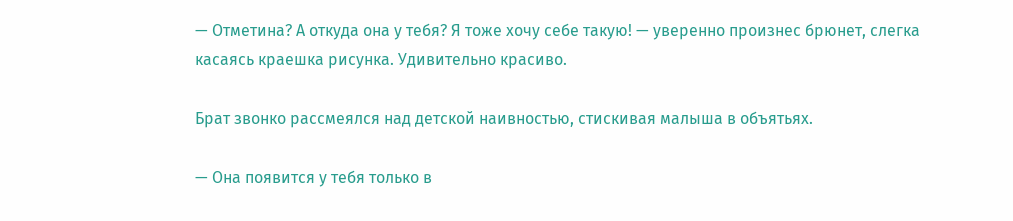— Отметина? А откуда она у тебя? Я тоже хочу себе такую! — уверенно произнес брюнет, слегка касаясь краешка рисунка. Удивительно красиво.

Брат звонко рассмеялся над детской наивностью, стискивая малыша в объятьях.

— Она появится у тебя только в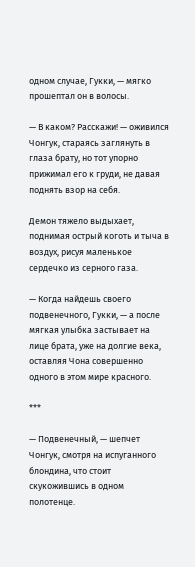одном случае, Гукки, — мягко прошептал он в волосы.

— В каком? Расскажи! — оживился Чонгук, стараясь заглянуть в глаза брату, но тот упорно прижимал его к груди, не давая поднять взор на себя.

Демон тяжело выдыхает, поднимая острый коготь и тыча в воздух, рисуя маленькое сердечко из серного газа.

— Когда найдешь своего подвенечного, Гукки, — а после мягкая улыбка застывает на лице брата, уже на долгие века, оставляя Чона совершенно одного в этом мире красного.

***

— Подвенечный, — шепчет Чонгук, смотря на испуганного блондина, что стоит скукожившись в одном полотенце.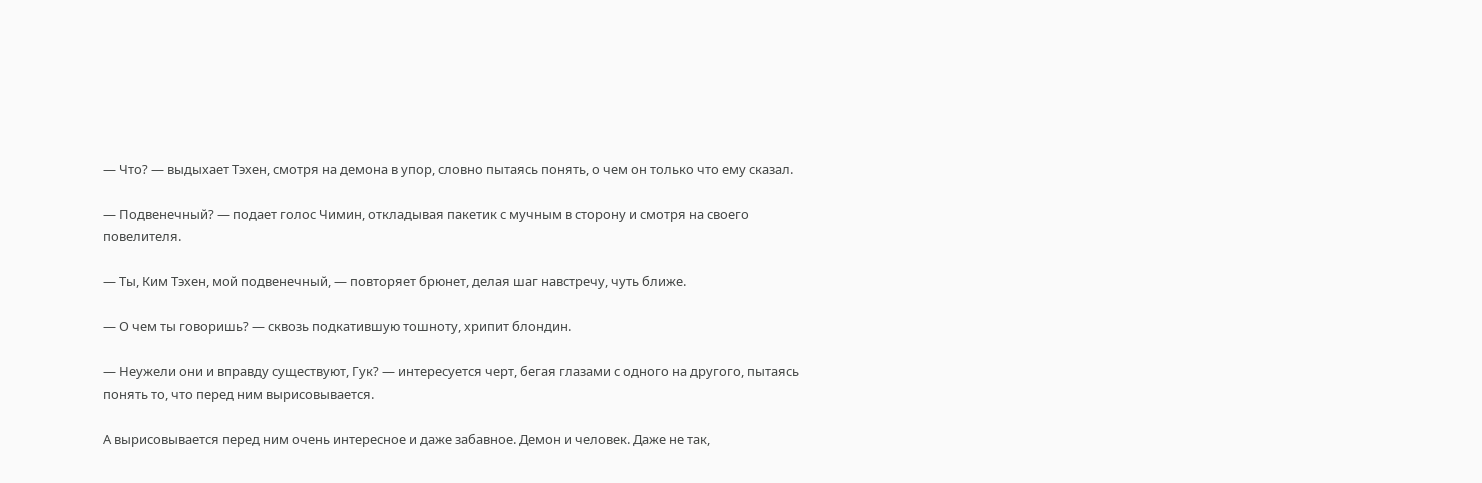— Что? — выдыхает Тэхен, смотря на демона в упор, словно пытаясь понять, о чем он только что ему сказал.

— Подвенечный? — подает голос Чимин, откладывая пакетик с мучным в сторону и смотря на своего повелителя.

— Ты, Ким Тэхен, мой подвенечный, — повторяет брюнет, делая шаг навстречу, чуть ближе.

— О чем ты говоришь? — сквозь подкатившую тошноту, хрипит блондин.

— Неужели они и вправду существуют, Гук? — интересуется черт, бегая глазами с одного на другого, пытаясь понять то, что перед ним вырисовывается.

А вырисовывается перед ним очень интересное и даже забавное. Демон и человек. Даже не так,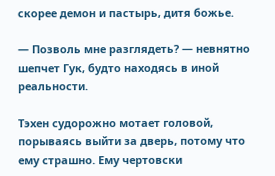скорее демон и пастырь, дитя божье.

— Позволь мне разглядеть? — невнятно шепчет Гук, будто находясь в иной реальности.

Тэхен судорожно мотает головой, порываясь выйти за дверь, потому что ему страшно. Ему чертовски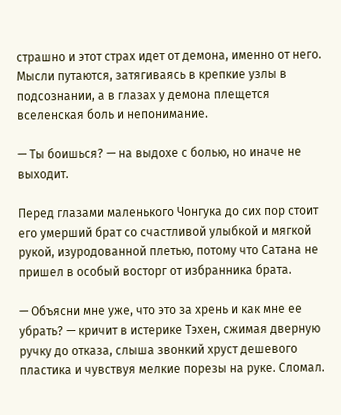страшно и этот страх идет от демона, именно от него. Мысли путаются, затягиваясь в крепкие узлы в подсознании, а в глазах у демона плещется вселенская боль и непонимание.

— Ты боишься? — на выдохе с болью, но иначе не выходит.

Перед глазами маленького Чонгука до сих пор стоит его умерший брат со счастливой улыбкой и мягкой рукой, изуродованной плетью, потому что Сатана не пришел в особый восторг от избранника брата.

— Объясни мне уже, что это за хрень и как мне ее убрать? — кричит в истерике Тэхен, сжимая дверную ручку до отказа, слыша звонкий хруст дешевого пластика и чувствуя мелкие порезы на руке. Сломал.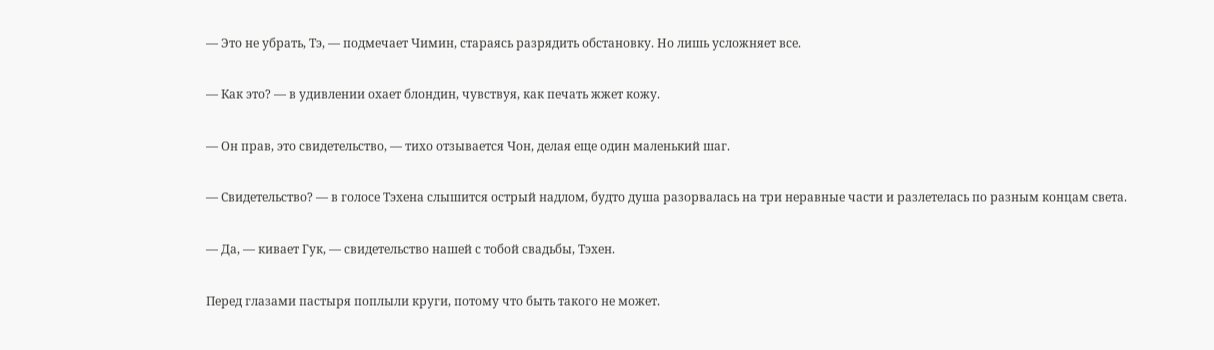— Это не убрать, Тэ, — подмечает Чимин, стараясь разрядить обстановку. Но лишь усложняет все.

— Как это? — в удивлении охает блондин, чувствуя, как печать жжет кожу.

— Он прав, это свидетельство, — тихо отзывается Чон, делая еще один маленький шаг.

— Свидетельство? — в голосе Тэхена слышится острый надлом, будто душа разорвалась на три неравные части и разлетелась по разным концам света.

— Да, — кивает Гук, — свидетельство нашей с тобой свадьбы, Тэхен.

Перед глазами пастыря поплыли круги, потому что быть такого не может.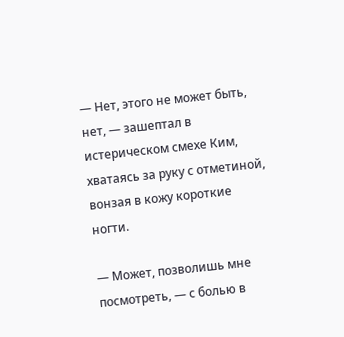— Нет, этого не может быть, нет, — зашептал в истерическом смехе Ким, хватаясь за руку с отметиной, вонзая в кожу короткие ногти.

— Может, позволишь мне посмотреть, — с болью в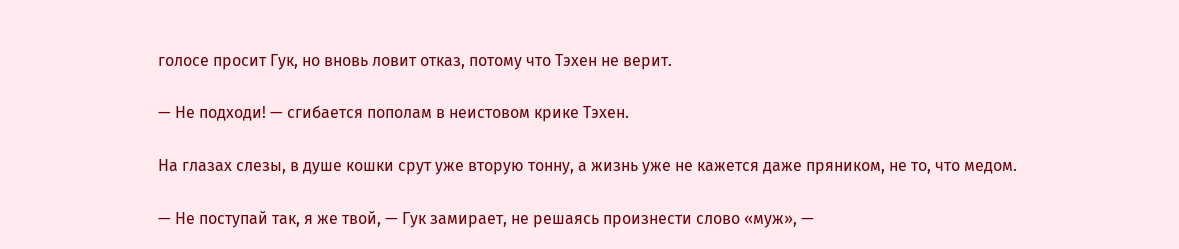голосе просит Гук, но вновь ловит отказ, потому что Тэхен не верит.

— Не подходи! — сгибается пополам в неистовом крике Тэхен.

На глазах слезы, в душе кошки срут уже вторую тонну, а жизнь уже не кажется даже пряником, не то, что медом.

— Не поступай так, я же твой, — Гук замирает, не решаясь произнести слово «муж», —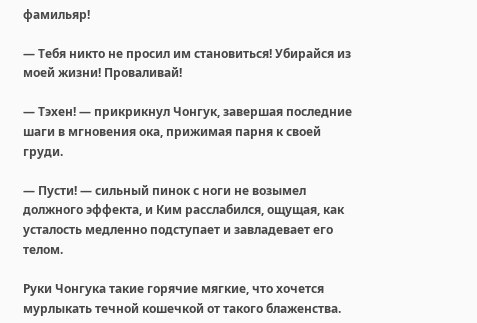фамильяр!

— Тебя никто не просил им становиться! Убирайся из моей жизни! Проваливай!

— Тэхен! — прикрикнул Чонгук, завершая последние шаги в мгновения ока, прижимая парня к своей груди.

— Пусти! — сильный пинок с ноги не возымел должного эффекта, и Ким расслабился, ощущая, как усталость медленно подступает и завладевает его телом.

Руки Чонгука такие горячие мягкие, что хочется мурлыкать течной кошечкой от такого блаженства.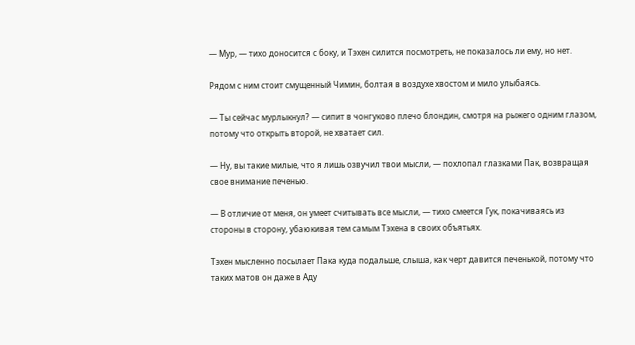— Мур, — тихо доносится с боку, и Тэхен силится посмотреть, не показалось ли ему, но нет.

Рядом с ним стоит смущенный Чимин, болтая в воздухе хвостом и мило улыбаясь.

— Ты сейчас мурлыкнул? — сипит в чонгуково плечо блондин, смотря на рыжего одним глазом, потому что открыть второй, не хватает сил.

— Ну, вы такие милые, что я лишь озвучил твои мысли, — похлопал глазками Пак, возвращая свое внимание печенью.

— В отличие от меня, он умеет считывать все мысли, — тихо смеется Гук, покачиваясь из стороны в сторону, убаюкивая тем самым Тэхена в своих объятьях.

Тэхен мысленно посылает Пака куда подальше, слыша, как черт давится печенькой, потому что таких матов он даже в Аду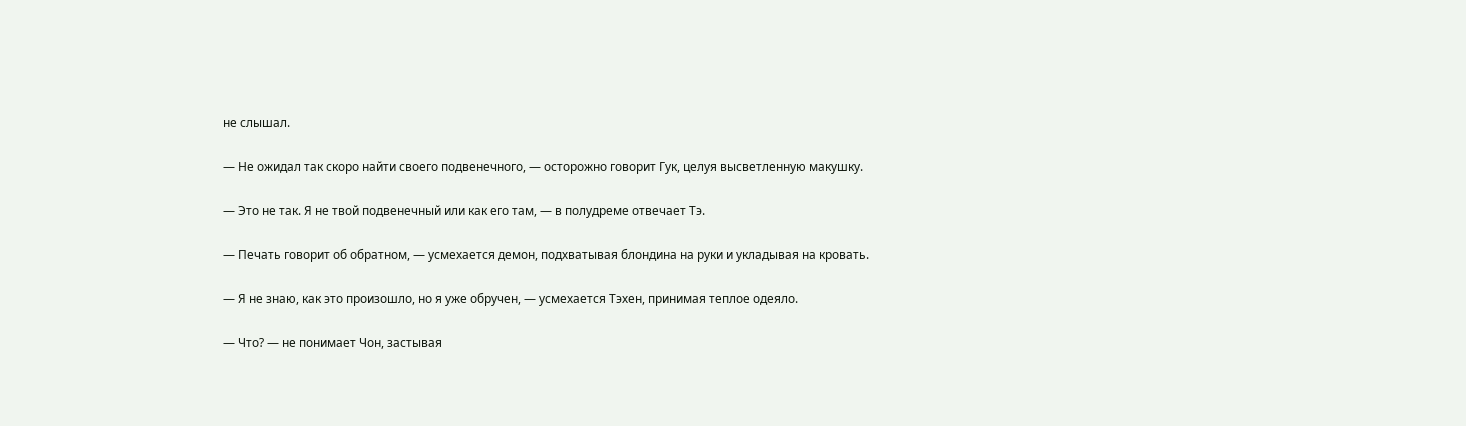не слышал.

— Не ожидал так скоро найти своего подвенечного, — осторожно говорит Гук, целуя высветленную макушку.

— Это не так. Я не твой подвенечный или как его там, — в полудреме отвечает Тэ.

— Печать говорит об обратном, — усмехается демон, подхватывая блондина на руки и укладывая на кровать.

— Я не знаю, как это произошло, но я уже обручен, — усмехается Тэхен, принимая теплое одеяло.

— Что? — не понимает Чон, застывая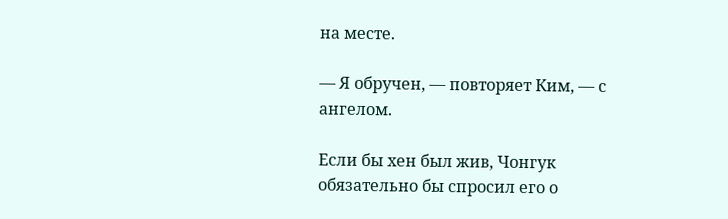на месте.

— Я обручен, — повторяет Ким, — с ангелом.

Если бы хен был жив, Чонгук обязательно бы спросил его о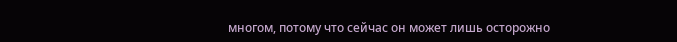многом, потому что сейчас он может лишь осторожно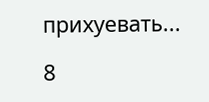прихуевать...

8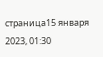страница15 января 2023, 01:30